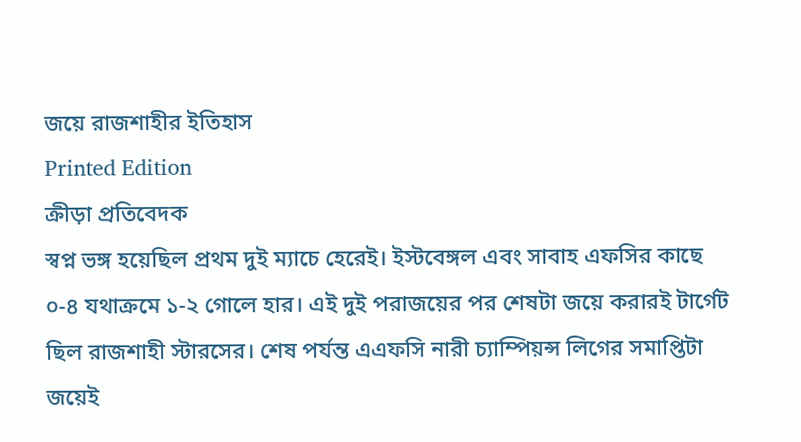জয়ে রাজশাহীর ইতিহাস
Printed Edition
ক্রীড়া প্রতিবেদক
স্বপ্ন ভঙ্গ হয়েছিল প্রথম দুই ম্যাচে হেরেই। ইস্টবেঙ্গল এবং সাবাহ এফসির কাছে ০-৪ যথাক্রমে ১-২ গোলে হার। এই দুই পরাজয়ের পর শেষটা জয়ে করারই টার্গেট ছিল রাজশাহী স্টারসের। শেষ পর্যন্ত এএফসি নারী চ্যাম্পিয়ন্স লিগের সমাপ্তিটা জয়েই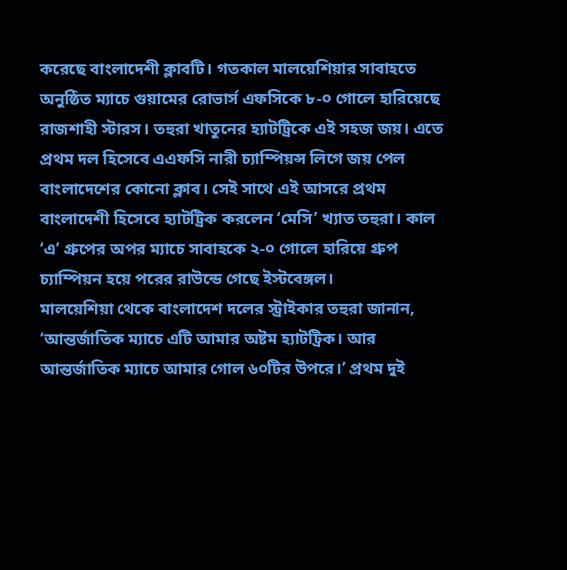করেছে বাংলাদেশী ক্লাবটি। গতকাল মালয়েশিয়ার সাবাহতে অনুষ্ঠিত ম্যাচে গুয়ামের রোভার্স এফসিকে ৮-০ গোলে হারিয়েছে রাজশাহী স্টারস। তহুরা খাতুনের হ্যাটট্রিকে এই সহজ জয়। এতে প্রথম দল হিসেবে এএফসি নারী চ্যাম্পিয়ন্স লিগে জয় পেল বাংলাদেশের কোনো ক্লাব। সেই সাথে এই আসরে প্রথম বাংলাদেশী হিসেবে হ্যাটট্রিক করলেন ‘মেসি’ খ্যাত তহুরা। কাল ‘এ’ গ্রুপের অপর ম্যাচে সাবাহকে ২-০ গোলে হারিয়ে গ্রুপ চ্যাম্পিয়ন হয়ে পরের রাউন্ডে গেছে ইস্টবেঙ্গল।
মালয়েশিয়া থেকে বাংলাদেশ দলের স্ট্রাইকার তহুরা জানান, ‘আন্তর্জাতিক ম্যাচে এটি আমার অষ্টম হ্যাটট্রিক। আর আন্তর্জাতিক ম্যাচে আমার গোল ৬০টির উপরে।’ প্রথম দুই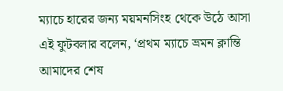ম্যাচে হারের জন্য ময়মনসিংহ থেকে উঠে আসা এই ফুটবলার বলেন, ‘প্রথম ম্যাচে ভ্রমন ক্লান্তি আমাদের শেষ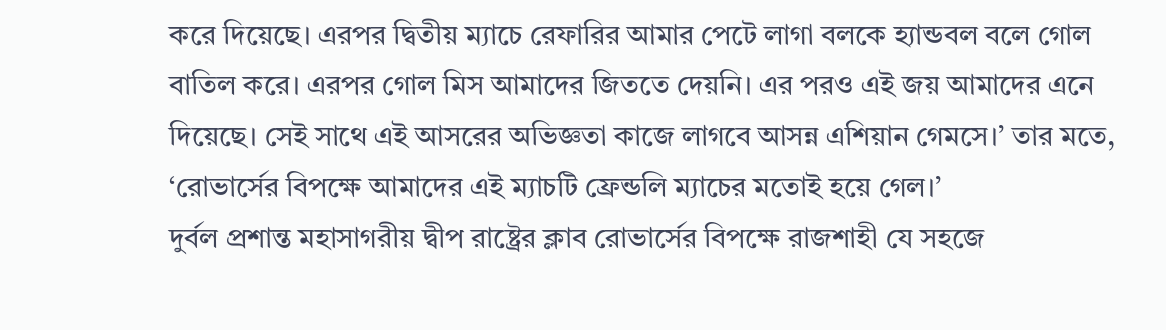করে দিয়েছে। এরপর দ্বিতীয় ম্যাচে রেফারির আমার পেটে লাগা বলকে হ্যান্ডবল বলে গোল বাতিল করে। এরপর গোল মিস আমাদের জিততে দেয়নি। এর পরও এই জয় আমাদের এনে দিয়েছে। সেই সাথে এই আসরের অভিজ্ঞতা কাজে লাগবে আসন্ন এশিয়ান গেমসে।’ তার মতে, ‘রোভার্সের বিপক্ষে আমাদের এই ম্যাচটি ফ্রেন্ডলি ম্যাচের মতোই হয়ে গেল।’
দুর্বল প্রশান্ত মহাসাগরীয় দ্বীপ রাষ্ট্রের ক্লাব রোভার্সের বিপক্ষে রাজশাহী যে সহজে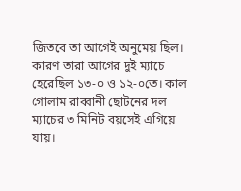জিতবে তা আগেই অনুমেয় ছিল। কারণ তারা আগের দুই ম্যাচে হেরেছিল ১৩-০ ও ১২-০তে। কাল গোলাম রাব্বানী ছোটনের দল ম্যাচের ৩ মিনিট বয়সেই এগিয়ে যায়।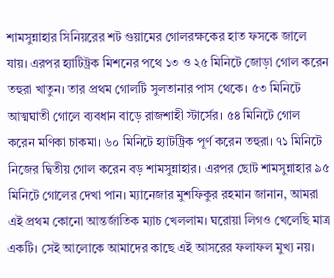শামসুন্নাহার সিনিয়রের শট গুয়ামের গোলরক্ষকের হাত ফসকে জালে যায়। এরপর হ্যাটিট্রক মিশনের পথে ১৩ ও ২৫ মিনিটে জোড়া গোল করেন তহুরা খাতুন। তার প্রথম গোলটি সুলতানার পাস থেকে। ৫৩ মিনিটে আত্মঘাতী গোলে ব্যবধান বাড়ে রাজশাহী স্টার্সের। ৫৪ মিনিটে গোল করেন মণিকা চাকমা। ৬০ মিনিটে হ্যাটট্রিক পূর্ণ করেন তহুরা। ৭১ মিনিটে নিজের দ্বিতীয় গোল করেন বড় শামসুন্নাহার। এরপর ছোট শামসুন্নাহার ৯৫ মিনিটে গোলের দেখা পান। ম্যানেজার মুশফিকুর রহমান জানান, আমরা এই প্রথম কোনো আন্তর্জাতিক ম্যাচ খেললাম। ঘরোয়া লিগও খেলেছি মাত্র একটি। সেই আলোকে আমাদের কাছে এই আসরের ফলাফল মুখ্য নয়।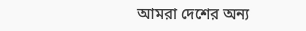আমরা দেশের অন্য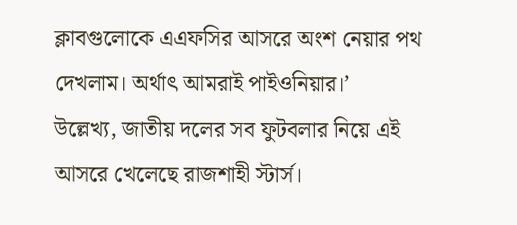ক্লাবগুলোকে এএফসির আসরে অংশ নেয়ার পথ দেখলাম। অর্থাৎ আমরাই পাইওনিয়ার।’
উল্লেখ্য, জাতীয় দলের সব ফুটবলার নিয়ে এই আসরে খেলেছে রাজশাহী স্টার্স।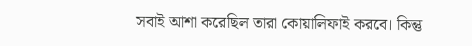সবাই আশা করেছিল তারা কোয়ালিফাই করবে। কিন্তু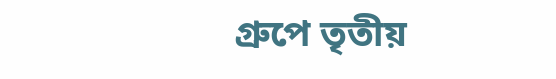গ্রুপে তৃতীয়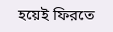হয়েই ফিরতে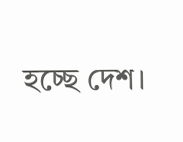হচ্ছে দেশ।